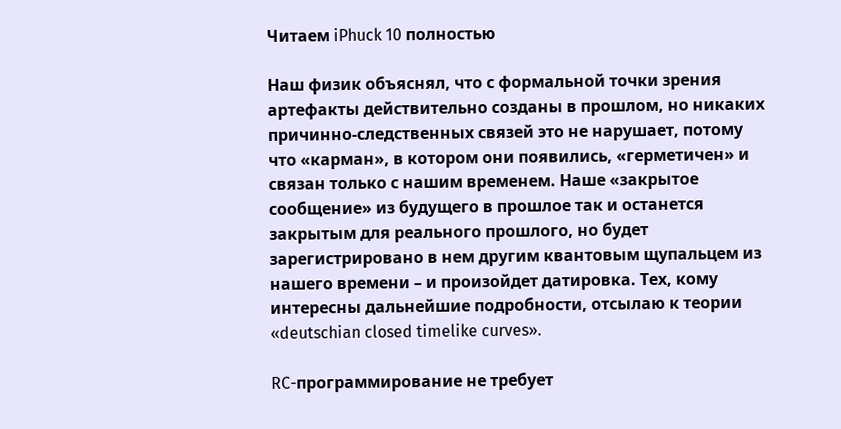Читаем iPhuck 10 полностью

Наш физик объяснял, что с формальной точки зрения артефакты действительно созданы в прошлом, но никаких причинно-следственных связей это не нарушает, потому что «карман», в котором они появились, «герметичен» и связан только с нашим временем. Наше «закрытое сообщение» из будущего в прошлое так и останется закрытым для реального прошлого, но будет зарегистрировано в нем другим квантовым щупальцем из нашего времени – и произойдет датировка. Тех, кому интересны дальнейшие подробности, отсылаю к теории «deutschian closed timelike curves».

RC-программирование не требует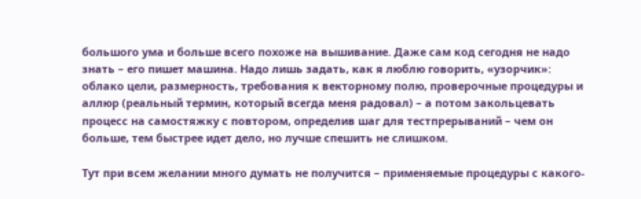большого ума и больше всего похоже на вышивание. Даже сам код сегодня не надо знать – его пишет машина. Надо лишь задать, как я люблю говорить, «узорчик»: облако цели, размерность, требования к векторному полю, проверочные процедуры и аллюр (реальный термин, который всегда меня радовал) – а потом закольцевать процесс на самостяжку с повтором, определив шаг для тестпрерываний – чем он больше, тем быстрее идет дело, но лучше спешить не слишком.

Тут при всем желании много думать не получится – применяемые процедуры с какого-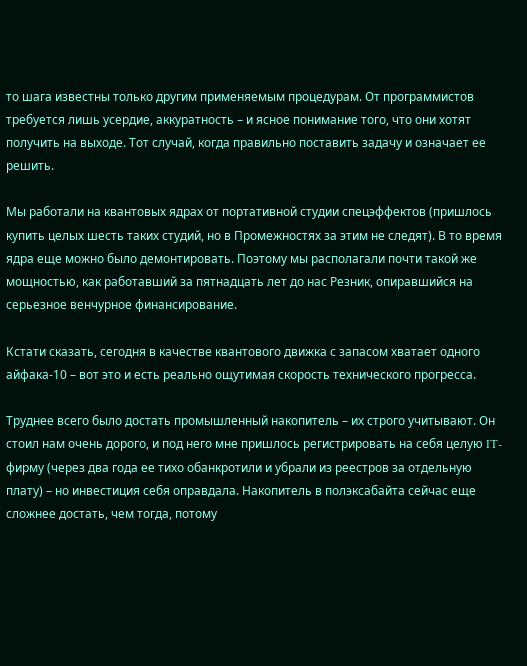то шага известны только другим применяемым процедурам. От программистов требуется лишь усердие, аккуратность – и ясное понимание того, что они хотят получить на выходе. Тот случай, когда правильно поставить задачу и означает ее решить.

Мы работали на квантовых ядрах от портативной студии спецэффектов (пришлось купить целых шесть таких студий, но в Промежностях за этим не следят). В то время ядра еще можно было демонтировать. Поэтому мы располагали почти такой же мощностью, как работавший за пятнадцать лет до нас Резник, опиравшийся на серьезное венчурное финансирование.

Кстати сказать, сегодня в качестве квантового движка с запасом хватает одного айфака-10 – вот это и есть реально ощутимая скорость технического прогресса.

Труднее всего было достать промышленный накопитель – их строго учитывают. Он стоил нам очень дорого, и под него мне пришлось регистрировать на себя целую IT-фирму (через два года ее тихо обанкротили и убрали из реестров за отдельную плату) – но инвестиция себя оправдала. Накопитель в полэксабайта сейчас еще сложнее достать, чем тогда, потому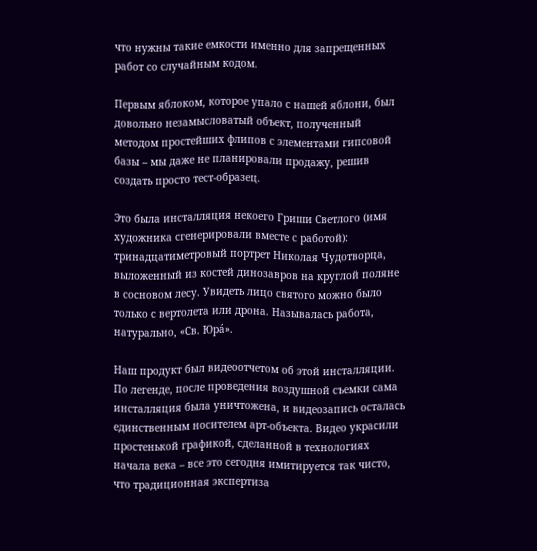что нужны такие емкости именно для запрещенных работ со случайным кодом.

Первым яблоком, которое упало с нашей яблони, был довольно незамысловатый объект, полученный методом простейших флипов с элементами гипсовой базы – мы даже не планировали продажу, решив создать просто тест-образец.

Это была инсталляция некоего Гриши Светлого (имя художника сгенерировали вместе с работой): тринадцатиметровый портрет Николая Чудотворца, выложенный из костей динозавров на круглой поляне в сосновом лесу. Увидеть лицо святого можно было только с вертолета или дрона. Называлась работа, натурально, «Св. Юрá».

Наш продукт был видеоотчетом об этой инсталляции. По легенде, после проведения воздушной съемки сама инсталляция была уничтожена, и видеозапись осталась единственным носителем арт-объекта. Видео украсили простенькой графикой, сделанной в технологиях начала века – все это сегодня имитируется так чисто, что традиционная экспертиза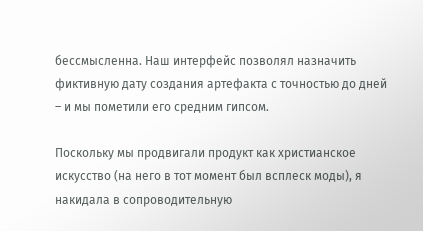бессмысленна. Наш интерфейс позволял назначить фиктивную дату создания артефакта с точностью до дней – и мы пометили его средним гипсом.

Поскольку мы продвигали продукт как христианское искусство (на него в тот момент был всплеск моды), я накидала в сопроводительную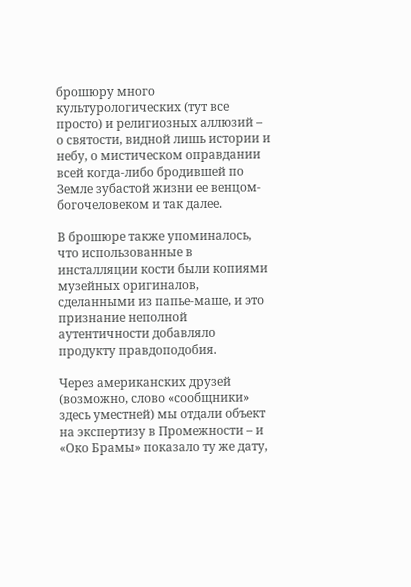брошюру много культурологических (тут все просто) и религиозных аллюзий – о святости, видной лишь истории и небу, о мистическом оправдании всей когда-либо бродившей по Земле зубастой жизни ее венцом-богочеловеком и так далее.

В брошюре также упоминалось, что использованные в инсталляции кости были копиями музейных оригиналов, сделанными из папье-маше, и это признание неполной аутентичности добавляло продукту правдоподобия.

Через американских друзей (возможно, слово «сообщники» здесь уместней) мы отдали объект на экспертизу в Промежности – и «Око Брамы» показало ту же дату,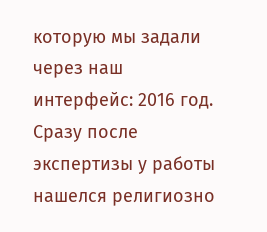которую мы задали через наш интерфейс: 2016 год. Сразу после экспертизы у работы нашелся религиозно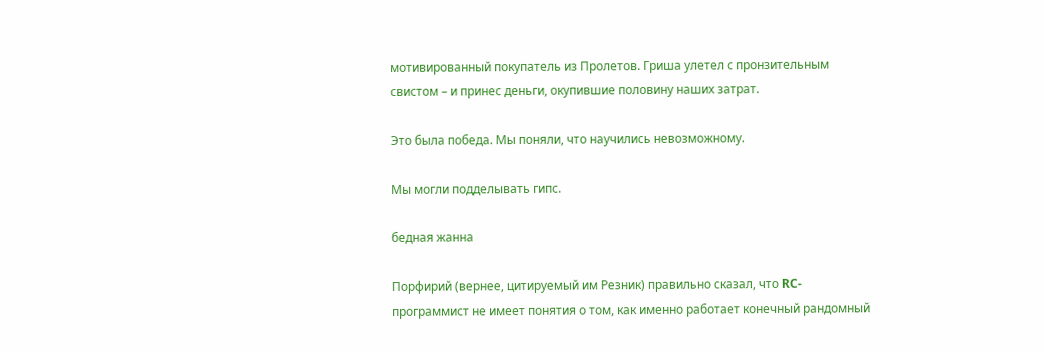мотивированный покупатель из Пролетов. Гриша улетел с пронзительным свистом – и принес деньги, окупившие половину наших затрат.

Это была победа. Мы поняли, что научились невозможному.

Мы могли подделывать гипс.

бедная жанна

Порфирий (вернее, цитируемый им Резник) правильно сказал, что RC-программист не имеет понятия о том, как именно работает конечный рандомный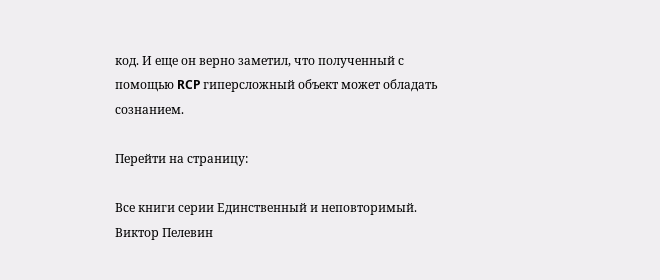код. И еще он верно заметил, что полученный с помощью RCP гиперсложный объект может обладать сознанием.

Перейти на страницу:

Все книги серии Единственный и неповторимый. Виктор Пелевин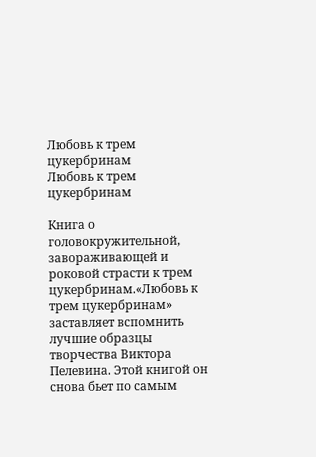Любовь к трем цукербринам
Любовь к трем цукербринам

Книга о головокружительной, завораживающей и роковой страсти к трем цукербринам.«Любовь к трем цукербринам» заставляет вспомнить лучшие образцы творчества Виктора Пелевина. Этой книгой он снова бьет по самым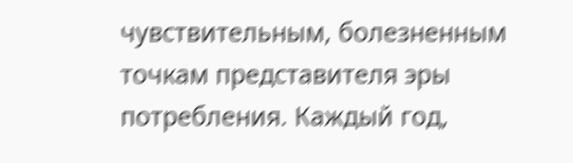чувствительным, болезненным точкам представителя эры потребления. Каждый год,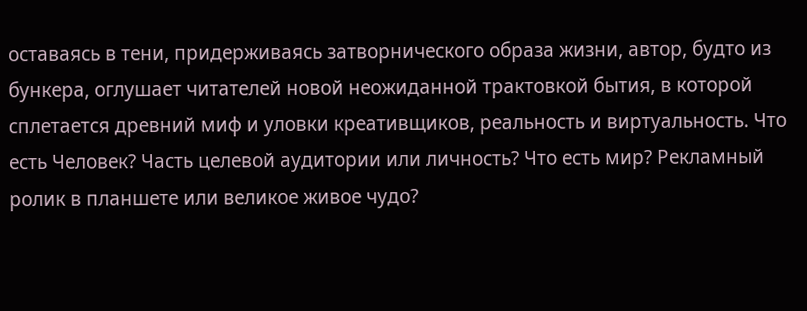оставаясь в тени, придерживаясь затворнического образа жизни, автор, будто из бункера, оглушает читателей новой неожиданной трактовкой бытия, в которой сплетается древний миф и уловки креативщиков, реальность и виртуальность. Что есть Человек? Часть целевой аудитории или личность? Что есть мир? Рекламный ролик в планшете или великое живое чудо?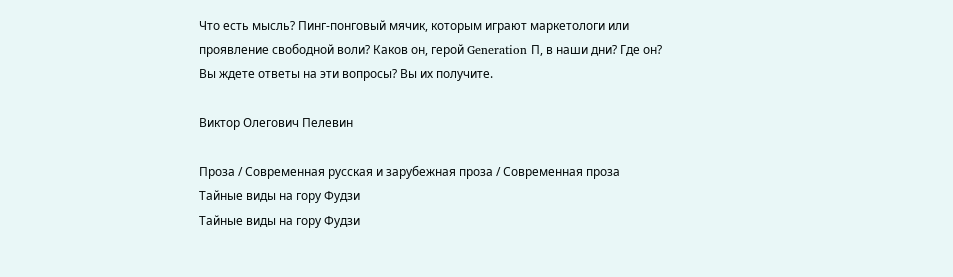Что есть мысль? Пинг-понговый мячик, которым играют маркетологи или проявление свободной воли? Каков он, герой Generation П, в наши дни? Где он? Вы ждете ответы на эти вопросы? Вы их получите.

Виктор Олегович Пелевин

Проза / Современная русская и зарубежная проза / Современная проза
Тайные виды на гору Фудзи
Тайные виды на гору Фудзи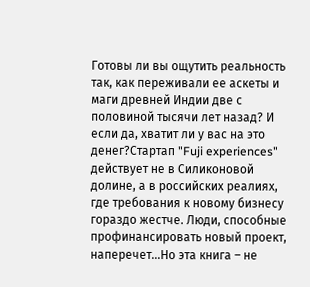Готовы ли вы ощутить реальность так, как переживали ее аскеты и маги древней Индии две с половиной тысячи лет назад? И если да, хватит ли у вас на это денег?Стартап "Fuji experiences" действует не в Силиконовой долине, а в российских реалиях, где требования к новому бизнесу гораздо жестче. Люди, способные профинансировать новый проект, наперечет…Но эта книга – не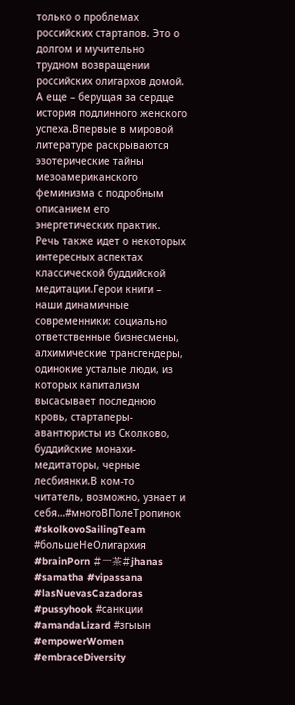только о проблемах российских стартапов. Это о долгом и мучительно трудном возвращении российских олигархов домой. А еще – берущая за сердце история подлинного женского успеха.Впервые в мировой литературе раскрываются эзотерические тайны мезоамериканского феминизма с подробным описанием его энергетических практик. Речь также идет о некоторых интересных аспектах классической буддийской медитации.Герои книги – наши динамичные современники: социально ответственные бизнесмены, алхимические трансгендеры, одинокие усталые люди, из которых капитализм высасывает последнюю кровь, стартаперы-авантюристы из Сколково, буддийские монахи-медитаторы, черные лесбиянки.В ком-то читатель, возможно, узнает и себя…#многоВПолеТропинок #skolkovoSailingTeam #большеНеОлигархия #brainPorn #一茶#jhanas #samatha #vipassana #lasNuevasCazadoras #pussyhook #санкции #amandaLizard #згыын #empowerWomen #embraceDiversity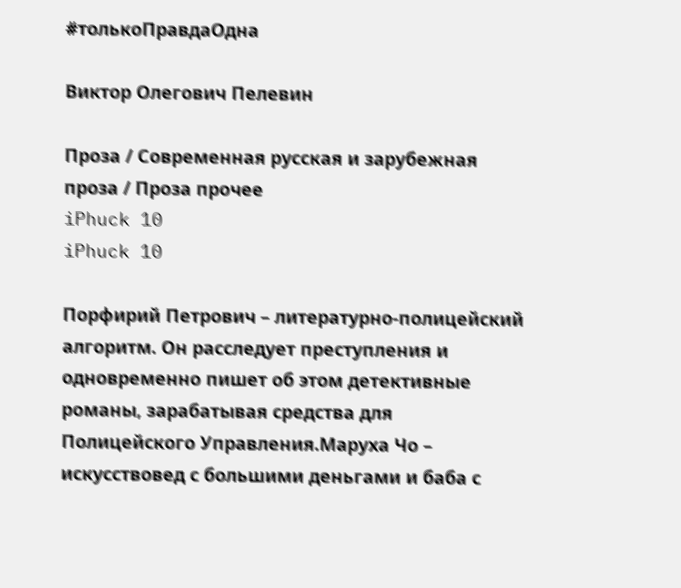#толькоПравдаОдна

Виктор Олегович Пелевин

Проза / Современная русская и зарубежная проза / Проза прочее
iPhuck 10
iPhuck 10

Порфирий Петрович – литературно-полицейский алгоритм. Он расследует преступления и одновременно пишет об этом детективные романы, зарабатывая средства для Полицейского Управления.Маруха Чо – искусствовед с большими деньгами и баба с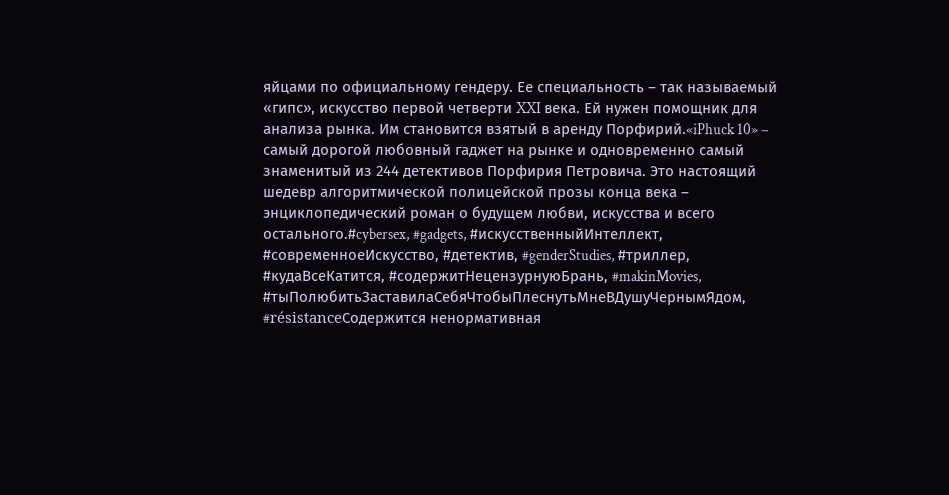яйцами по официальному гендеру. Ее специальность – так называемый «гипс», искусство первой четверти XXI века. Ей нужен помощник для анализа рынка. Им становится взятый в аренду Порфирий.«iPhuck 10» – самый дорогой любовный гаджет на рынке и одновременно самый знаменитый из 244 детективов Порфирия Петровича. Это настоящий шедевр алгоритмической полицейской прозы конца века – энциклопедический роман о будущем любви, искусства и всего остального.#cybersex, #gadgets, #искусственныйИнтеллект, #современноеИскусство, #детектив, #genderStudies, #триллер, #кудаВсеКатится, #содержитНецензурнуюБрань, #makinMovies, #тыПолюбитьЗаставилаСебяЧтобыПлеснутьМнеВДушуЧернымЯдом, #résistanceСодержится ненормативная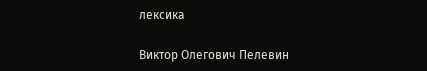лексика

Виктор Олегович Пелевин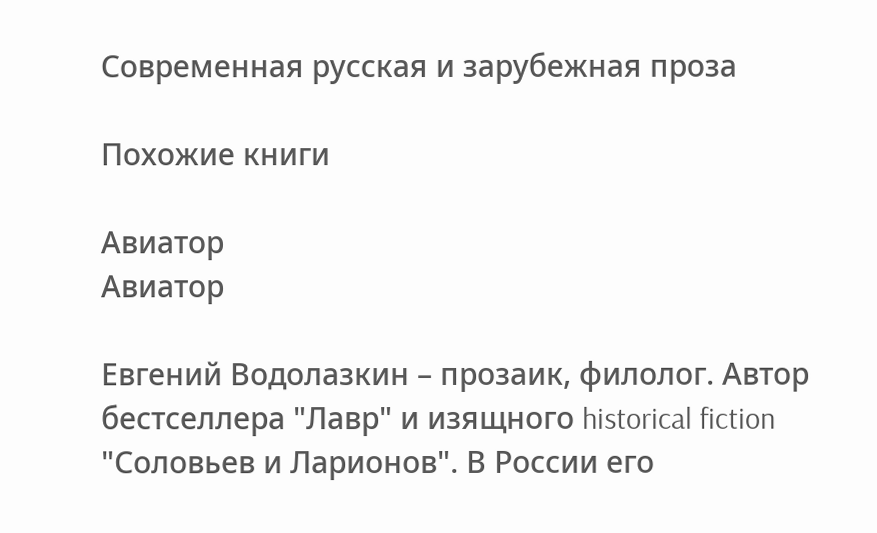Современная русская и зарубежная проза

Похожие книги

Авиатор
Авиатор

Евгений Водолазкин – прозаик, филолог. Автор бестселлера "Лавр" и изящного historical fiction "Соловьев и Ларионов". В России его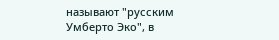называют "русским Умберто Эко", в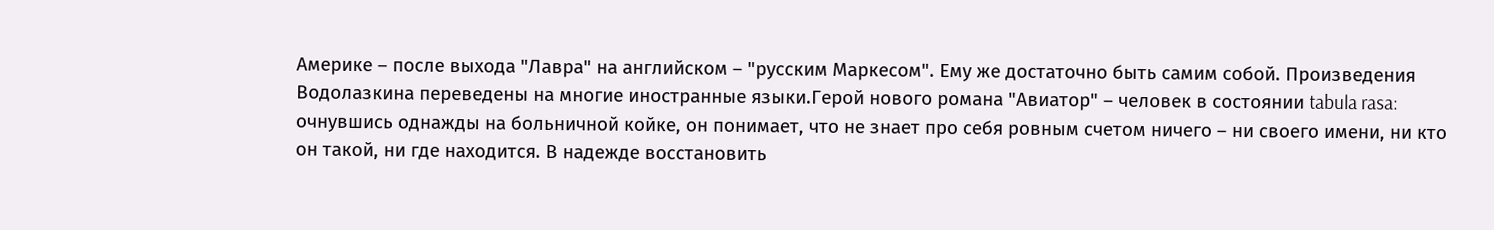Америке – после выхода "Лавра" на английском – "русским Маркесом". Ему же достаточно быть самим собой. Произведения Водолазкина переведены на многие иностранные языки.Герой нового романа "Авиатор" – человек в состоянии tabula rasa: очнувшись однажды на больничной койке, он понимает, что не знает про себя ровным счетом ничего – ни своего имени, ни кто он такой, ни где находится. В надежде восстановить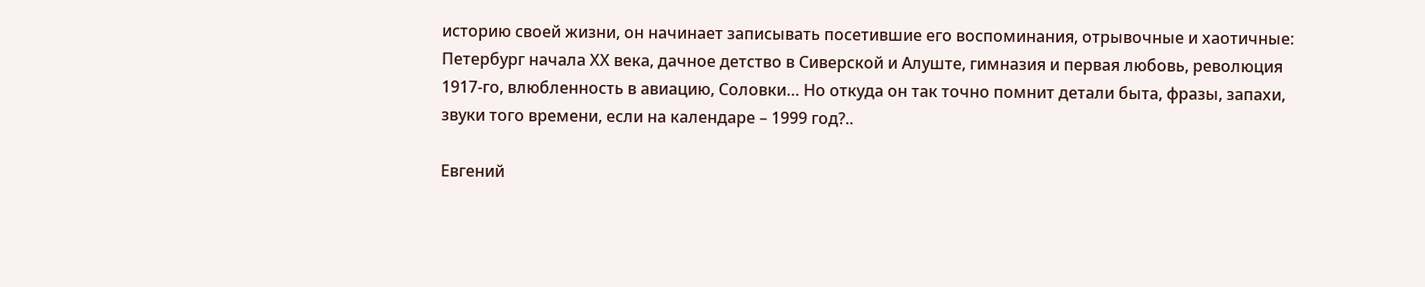историю своей жизни, он начинает записывать посетившие его воспоминания, отрывочные и хаотичные: Петербург начала ХХ века, дачное детство в Сиверской и Алуште, гимназия и первая любовь, революция 1917-го, влюбленность в авиацию, Соловки… Но откуда он так точно помнит детали быта, фразы, запахи, звуки того времени, если на календаре – 1999 год?..

Евгений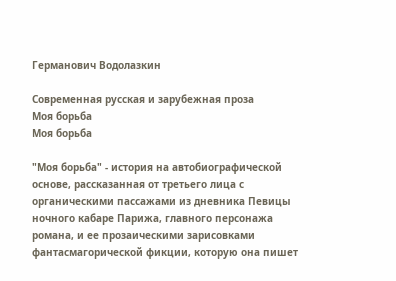Германович Водолазкин

Современная русская и зарубежная проза
Моя борьба
Моя борьба

"Моя борьба" - история на автобиографической основе, рассказанная от третьего лица с органическими пассажами из дневника Певицы ночного кабаре Парижа, главного персонажа романа, и ее прозаическими зарисовками фантасмагорической фикции, которую она пишет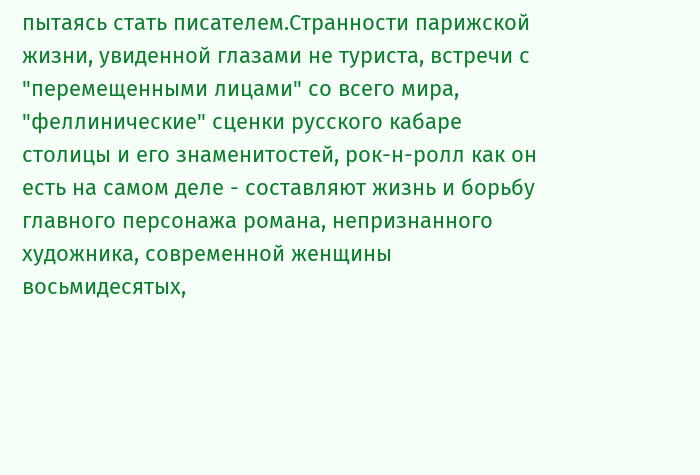пытаясь стать писателем.Странности парижской жизни, увиденной глазами не туриста, встречи с "перемещенными лицами" со всего мира, "феллинические" сценки русского кабаре столицы и его знаменитостей, рок-н-ролл как он есть на самом деле - составляют жизнь и борьбу главного персонажа романа, непризнанного художника, современной женщины восьмидесятых,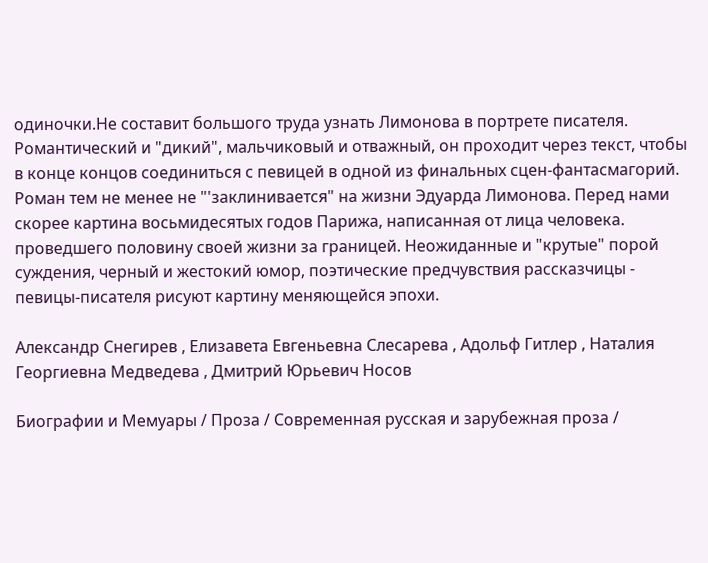одиночки.Не составит большого труда узнать Лимонова в портрете писателя. Романтический и "дикий", мальчиковый и отважный, он проходит через текст, чтобы в конце концов соединиться с певицей в одной из финальных сцен-фантасмагорий. Роман тем не менее не "'заклинивается" на жизни Эдуарда Лимонова. Перед нами скорее картина восьмидесятых годов Парижа, написанная от лица человека. проведшего половину своей жизни за границей. Неожиданные и "крутые" порой суждения, черный и жестокий юмор, поэтические предчувствия рассказчицы - певицы-писателя рисуют картину меняющейся эпохи.

Александр Снегирев , Елизавета Евгеньевна Слесарева , Адольф Гитлер , Наталия Георгиевна Медведева , Дмитрий Юрьевич Носов

Биографии и Мемуары / Проза / Современная русская и зарубежная проза /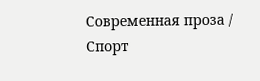Современная проза / Спорт